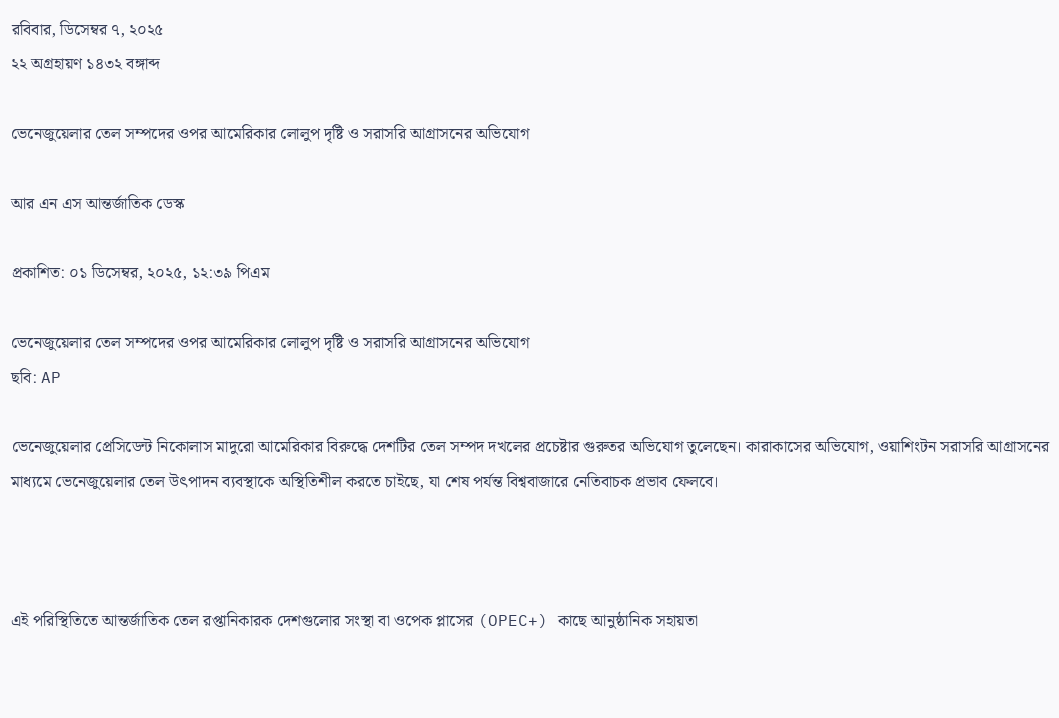রবিবার, ডিসেম্বর ৭, ২০২৫
২২ অগ্রহায়ণ ১৪৩২ বঙ্গাব্দ

ভেনেজুয়েলার তেল সম্পদের ওপর আমেরিকার লোলুপ দৃষ্টি ও সরাসরি আগ্রাসনের অভিযোগ

আর এন এস আন্তর্জাতিক ডেস্ক

প্রকাশিত: ০১ ডিসেম্বর, ২০২৫, ১২:৩৯ পিএম

ভেনেজুয়েলার তেল সম্পদের ওপর আমেরিকার লোলুপ দৃষ্টি ও সরাসরি আগ্রাসনের অভিযোগ
ছবি: AP

ভেনেজুয়েলার প্রেসিডেন্ট নিকোলাস মাদুরো আমেরিকার বিরুদ্ধে দেশটির তেল সম্পদ দখলের প্রচেষ্টার গুরুতর অভিযোগ তুলেছেন। কারাকাসের অভিযোগ, ওয়াশিংটন সরাসরি আগ্রাসনের মাধ্যমে ভেনেজুয়েলার তেল উৎপাদন ব্যবস্থাকে অস্থিতিশীল করতে চাইছে, যা শেষ পর্যন্ত বিশ্ববাজারে নেতিবাচক প্রভাব ফেলবে।



এই পরিস্থিতিতে আন্তর্জাতিক তেল রপ্তানিকারক দেশগুলোর সংস্থা বা ওপেক প্লাসের (OPEC+) কাছে আনুষ্ঠানিক সহায়তা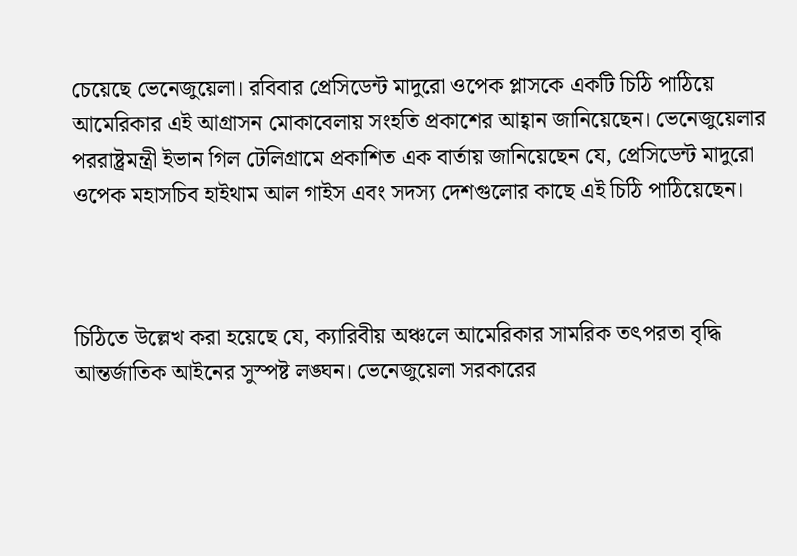চেয়েছে ভেনেজুয়েলা। রবিবার প্রেসিডেন্ট মাদুরো ওপেক প্লাসকে একটি চিঠি পাঠিয়ে আমেরিকার এই আগ্রাসন মোকাবেলায় সংহতি প্রকাশের আহ্বান জানিয়েছেন। ভেনেজুয়েলার পররাষ্ট্রমন্ত্রী ইভান গিল টেলিগ্রামে প্রকাশিত এক বার্তায় জানিয়েছেন যে, প্রেসিডেন্ট মাদুরো ওপেক মহাসচিব হাইথাম আল গাইস এবং সদস্য দেশগুলোর কাছে এই চিঠি পাঠিয়েছেন।



চিঠিতে উল্লেখ করা হয়েছে যে, ক্যারিবীয় অঞ্চলে আমেরিকার সামরিক তৎপরতা বৃদ্ধি আন্তর্জাতিক আইনের সুস্পষ্ট লঙ্ঘন। ভেনেজুয়েলা সরকারের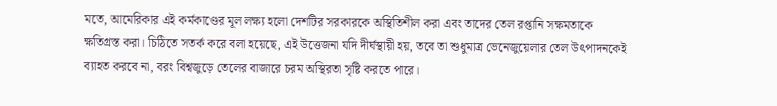মতে, আমেরিকার এই কর্মকাণ্ডের মূল লক্ষ্য হলো দেশটির সরকারকে অস্থিতিশীল করা এবং তাদের তেল রপ্তানি সক্ষমতাকে ক্ষতিগ্রস্ত করা। চিঠিতে সতর্ক করে বলা হয়েছে, এই উত্তেজনা যদি দীর্ঘস্থায়ী হয়, তবে তা শুধুমাত্র ভেনেজুয়েলার তেল উৎপাদনকেই ব্যাহত করবে না, বরং বিশ্বজুড়ে তেলের বাজারে চরম অস্থিরতা সৃষ্টি করতে পারে।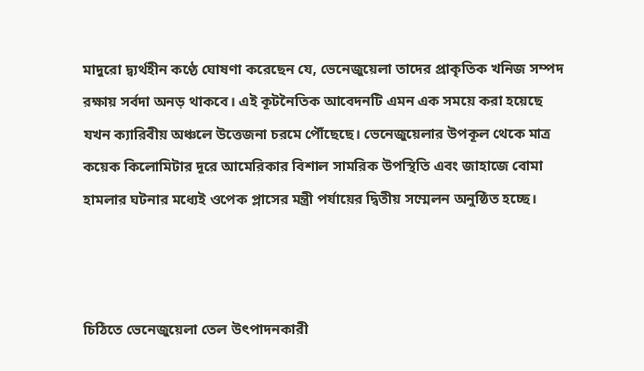মাদুরো দ্ব্যর্থহীন কণ্ঠে ঘোষণা করেছেন যে, ভেনেজুয়েলা তাদের প্রাকৃতিক খনিজ সম্পদ রক্ষায় সর্বদা অনড় থাকবে। এই কূটনৈতিক আবেদনটি এমন এক সময়ে করা হয়েছে যখন ক্যারিবীয় অঞ্চলে উত্তেজনা চরমে পৌঁছেছে। ভেনেজুয়েলার উপকূল থেকে মাত্র কয়েক কিলোমিটার দূরে আমেরিকার বিশাল সামরিক উপস্থিতি এবং জাহাজে বোমা হামলার ঘটনার মধ্যেই ওপেক প্লাসের মন্ত্রী পর্যায়ের দ্বিতীয় সম্মেলন অনুষ্ঠিত হচ্ছে।



চিঠিতে ভেনেজুয়েলা তেল উৎপাদনকারী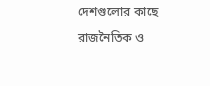দেশগুলোর কাছে রাজনৈতিক ও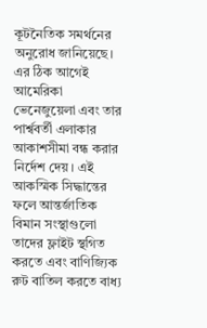কূটনৈতিক সমর্থনের অনুরোধ জানিয়েছে। এর ঠিক আগেই আমেরিকা ভেনেজুয়েলা এবং তার পার্শ্ববর্তী এলাকার আকাশসীমা বন্ধ করার নির্দেশ দেয়। এই আকস্মিক সিদ্ধান্তের ফলে আন্তর্জাতিক বিমান সংস্থাগুলো তাদের ফ্লাইট স্থগিত করতে এবং বাণিজ্যিক রুট বাতিল করতে বাধ্য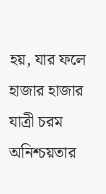হয়, যার ফলে হাজার হাজার যাত্রী চরম অনিশ্চয়তার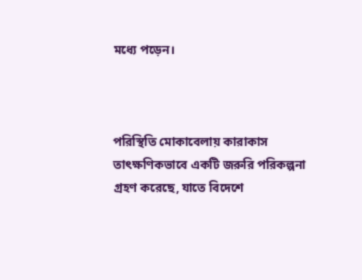মধ্যে পড়েন।



পরিস্থিতি মোকাবেলায় কারাকাস তাৎক্ষণিকভাবে একটি জরুরি পরিকল্পনা গ্রহণ করেছে, যাতে বিদেশে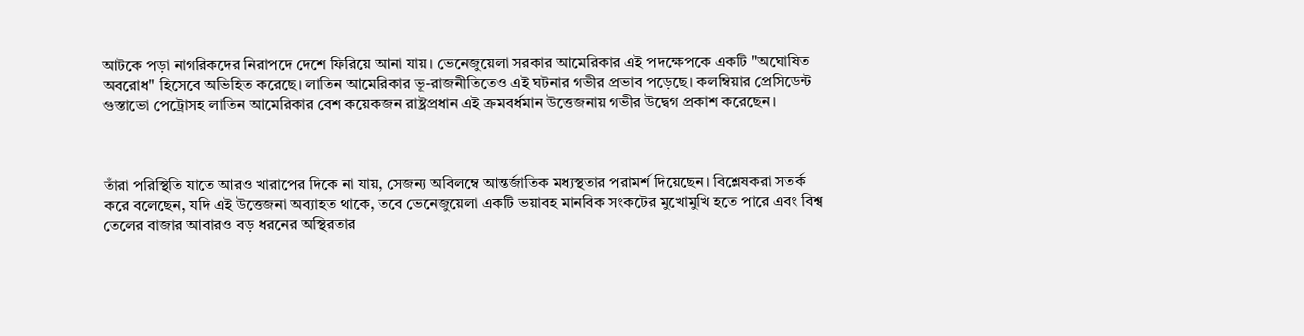আটকে পড়া নাগরিকদের নিরাপদে দেশে ফিরিয়ে আনা যায়। ভেনেজুয়েলা সরকার আমেরিকার এই পদক্ষেপকে একটি "অঘোষিত অবরোধ" হিসেবে অভিহিত করেছে। লাতিন আমেরিকার ভূ-রাজনীতিতেও এই ঘটনার গভীর প্রভাব পড়েছে। কলম্বিয়ার প্রেসিডেন্ট গুস্তাভো পেট্রোসহ লাতিন আমেরিকার বেশ কয়েকজন রাষ্ট্রপ্রধান এই ক্রমবর্ধমান উত্তেজনায় গভীর উদ্বেগ প্রকাশ করেছেন।



তাঁরা পরিস্থিতি যাতে আরও খারাপের দিকে না যায়, সেজন্য অবিলম্বে আন্তর্জাতিক মধ্যস্থতার পরামর্শ দিয়েছেন। বিশ্লেষকরা সতর্ক করে বলেছেন, যদি এই উত্তেজনা অব্যাহত থাকে, তবে ভেনেজুয়েলা একটি ভয়াবহ মানবিক সংকটের মুখোমুখি হতে পারে এবং বিশ্ব তেলের বাজার আবারও বড় ধরনের অস্থিরতার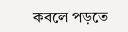কবলে পড়তে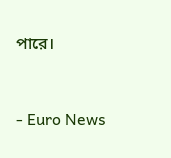পারে।



- Euro News